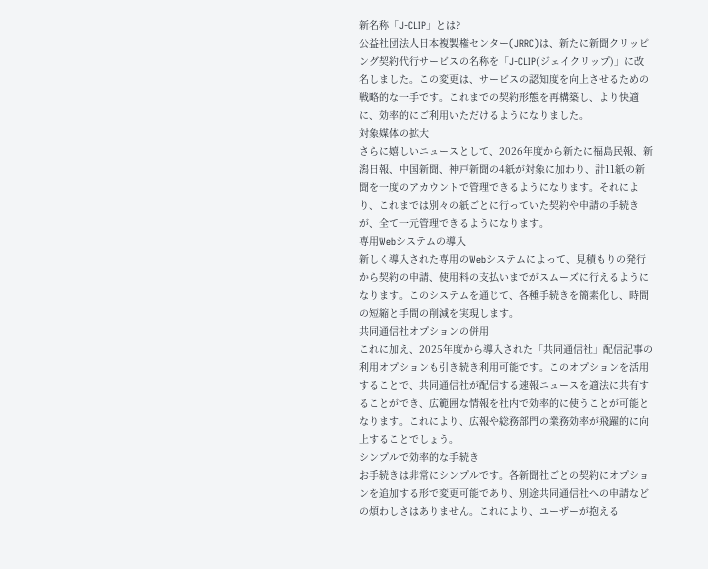新名称「J-CLIP」とは?
公益社団法人日本複製権センター(JRRC)は、新たに新聞クリッピング契約代行サービスの名称を「J-CLIP(ジェイクリップ)」に改名しました。この変更は、サービスの認知度を向上させるための戦略的な一手です。これまでの契約形態を再構築し、より快適に、効率的にご利用いただけるようになりました。
対象媒体の拡大
さらに嬉しいニュースとして、2026年度から新たに福島民報、新潟日報、中国新聞、神戸新聞の4紙が対象に加わり、計11紙の新聞を一度のアカウントで管理できるようになります。それにより、これまでは別々の紙ごとに行っていた契約や申請の手続きが、全て一元管理できるようになります。
専用Webシステムの導入
新しく導入された専用のWebシステムによって、見積もりの発行から契約の申請、使用料の支払いまでがスムーズに行えるようになります。このシステムを通じて、各種手続きを簡素化し、時間の短縮と手間の削減を実現します。
共同通信社オプションの併用
これに加え、2025年度から導入された「共同通信社」配信記事の利用オプションも引き続き利用可能です。このオプションを活用することで、共同通信社が配信する速報ニュースを適法に共有することができ、広範囲な情報を社内で効率的に使うことが可能となります。これにより、広報や総務部門の業務効率が飛躍的に向上することでしょう。
シンプルで効率的な手続き
お手続きは非常にシンプルです。各新聞社ごとの契約にオプションを追加する形で変更可能であり、別途共同通信社への申請などの煩わしさはありません。これにより、ユーザーが抱える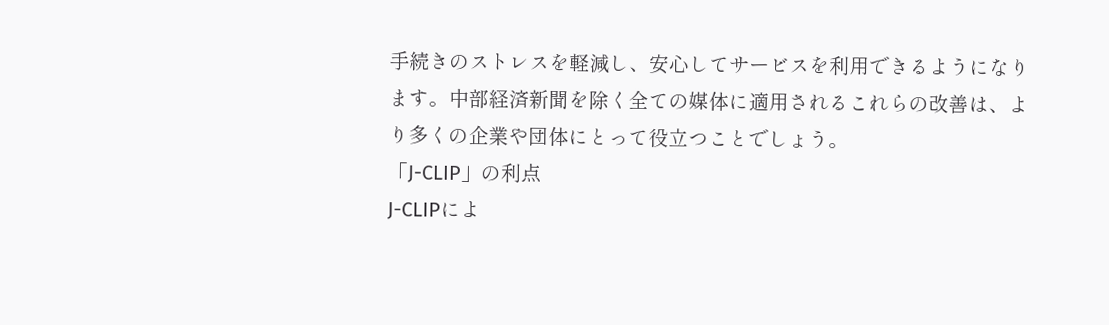手続きのストレスを軽減し、安心してサービスを利用できるようになります。中部経済新聞を除く全ての媒体に適用されるこれらの改善は、より多くの企業や団体にとって役立つことでしょう。
「J-CLIP」の利点
J-CLIPによ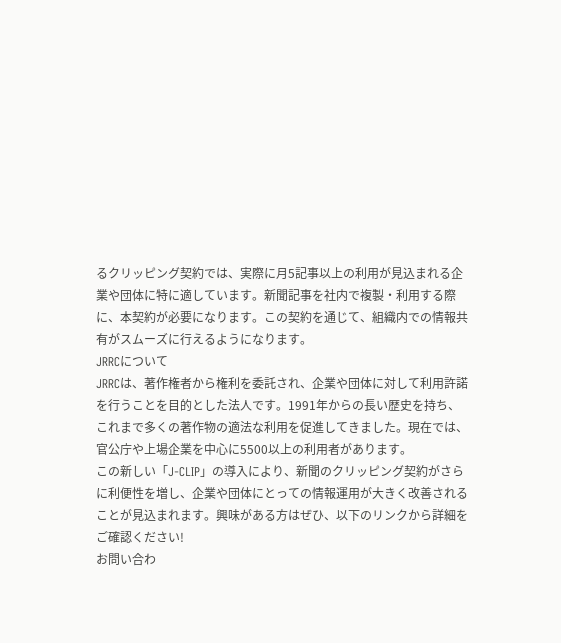るクリッピング契約では、実際に月5記事以上の利用が見込まれる企業や団体に特に適しています。新聞記事を社内で複製・利用する際に、本契約が必要になります。この契約を通じて、組織内での情報共有がスムーズに行えるようになります。
JRRCについて
JRRCは、著作権者から権利を委託され、企業や団体に対して利用許諾を行うことを目的とした法人です。1991年からの長い歴史を持ち、これまで多くの著作物の適法な利用を促進してきました。現在では、官公庁や上場企業を中心に5500以上の利用者があります。
この新しい「J-CLIP」の導入により、新聞のクリッピング契約がさらに利便性を増し、企業や団体にとっての情報運用が大きく改善されることが見込まれます。興味がある方はぜひ、以下のリンクから詳細をご確認ください!
お問い合わ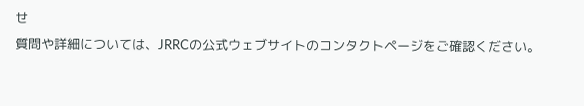せ
質問や詳細については、JRRCの公式ウェブサイトのコンタクトページをご確認ください。